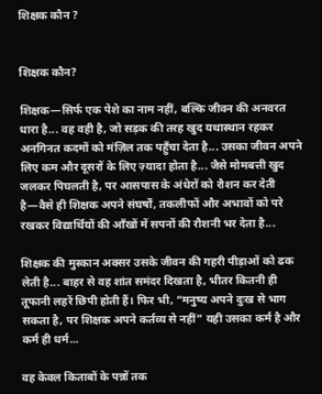शिक्षक कौन ?


शिक्षक कौन?

शिक्षक—सिर्फ एक पेशे का नाम नहीं, बल्कि जीवन की अनवरत धारा है... वह वही है, जो सड़क की तरह खुद यथास्थान रहकर अनगिनत कदमों को मंज़िल तक पहुँचा देता है... उसका जीवन अपने लिए कम और दूसरों के लिए ज़्यादा होता है... जैसे मोमबत्ती खुद जलकर पिघलती है, पर आसपास के अंधेरों को रौशन कर देती है—वैसे ही शिक्षक अपने संघर्षों, तकलीफों और अभावों को परे रखकर विद्यार्थियों की आँखों में सपनों की रौशनी भर देता है...

शिक्षक की मुस्कान अक्सर उसके जीवन की गहरी पीड़ाओं को ढक लेती है... बाहर से वह शांत समंदर दिखता है, भीतर कितनी ही तूफानी लहरें छिपी होती हैं। फिर भी, “मनुष्य अपने दुःख से भाग सकता है, पर शिक्षक अपने कर्तव्य से नहीं” यही उसका कर्म है और कर्म ही धर्म...

वह केवल किताबों के पन्नों तक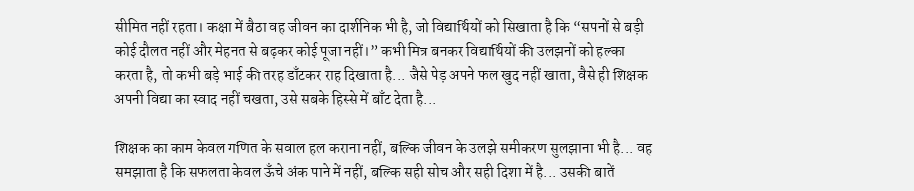सीमित नहीं रहता। कक्षा में बैठा वह जीवन का दार्शनिक भी है, जो विद्यार्थियों को सिखाता है कि “सपनों से बड़ी कोई दौलत नहीं और मेहनत से बढ़कर कोई पूजा नहीं।” कभी मित्र बनकर विद्यार्थियों की उलझनों को हल्का करता है, तो कभी बड़े भाई की तरह डाँटकर राह दिखाता है... जैसे पेड़ अपने फल खुद नहीं खाता, वैसे ही शिक्षक अपनी विद्या का स्वाद नहीं चखता, उसे सबके हिस्से में बाँट देता है...

शिक्षक का काम केवल गणित के सवाल हल कराना नहीं, बल्कि जीवन के उलझे समीकरण सुलझाना भी है... वह समझाता है कि सफलता केवल ऊँचे अंक पाने में नहीं, बल्कि सही सोच और सही दिशा में है... उसकी बातें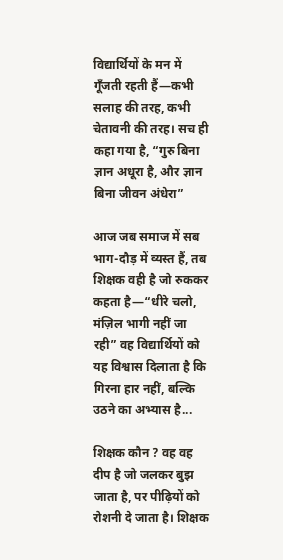विद्यार्थियों के मन में गूँजती रहती हैं—कभी सलाह की तरह, कभी चेतावनी की तरह। सच ही कहा गया है, “गुरु बिना ज्ञान अधूरा है, और ज्ञान बिना जीवन अंधेरा”

आज जब समाज में सब भाग-दौड़ में व्यस्त हैं, तब शिक्षक वही है जो रुककर कहता है—“धीरे चलो, मंज़िल भागी नहीं जा रही” वह विद्यार्थियों को यह विश्वास दिलाता है कि गिरना हार नहीं, बल्कि उठने का अभ्यास है...

शिक्षक कौन ? वह वह दीप है जो जलकर बुझ जाता है, पर पीढ़ियों को रोशनी दे जाता है। शिक्षक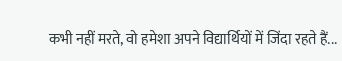कभी नहीं मरते, वो हमेशा अपने विद्यार्थियों में जिंदा रहते हैं...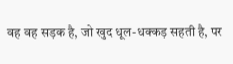वह वह सड़क है, जो खुद धूल-धक्कड़ सहती है, पर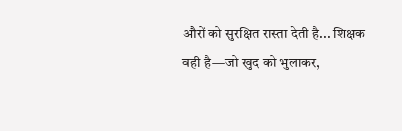औरों को सुरक्षित रास्ता देती है... शिक्षक वही है—जो खुद को भुलाकर,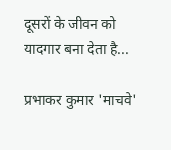दूसरों के जीवन को यादगार बना देता है...

प्रभाकर कुमार 'माचवे'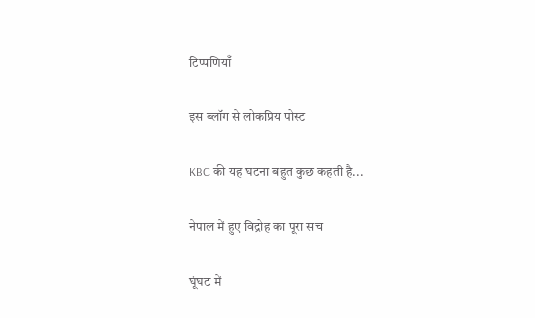टिप्पणियाँ

इस ब्लॉग से लोकप्रिय पोस्ट

KBC की यह घटना बहुत कुछ कहती है...

नेपाल में हुए विद्रोह का पूरा सच

घूंघट में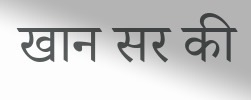खान सर की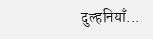दुल्हनियाँ...